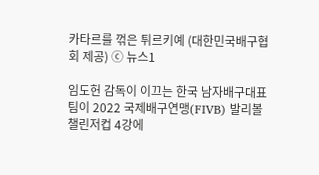카타르를 꺾은 튀르키예 (대한민국배구협회 제공) ⓒ 뉴스1

임도헌 감독이 이끄는 한국 남자배구대표팀이 2022 국제배구연맹(FIVB) 발리볼챌린저컵 4강에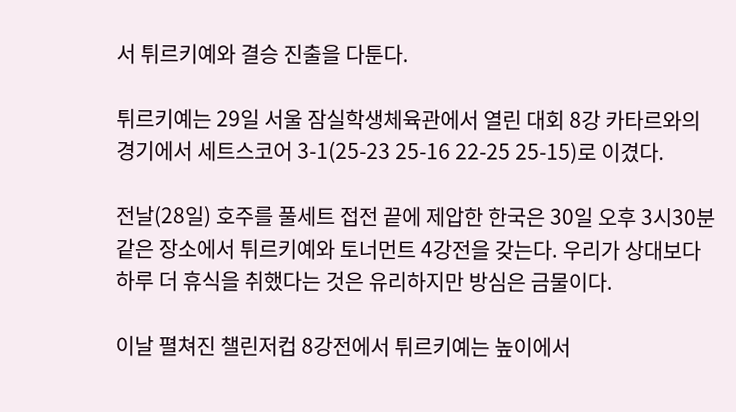서 튀르키예와 결승 진출을 다툰다.

튀르키예는 29일 서울 잠실학생체육관에서 열린 대회 8강 카타르와의 경기에서 세트스코어 3-1(25-23 25-16 22-25 25-15)로 이겼다.

전날(28일) 호주를 풀세트 접전 끝에 제압한 한국은 30일 오후 3시30분 같은 장소에서 튀르키예와 토너먼트 4강전을 갖는다. 우리가 상대보다 하루 더 휴식을 취했다는 것은 유리하지만 방심은 금물이다.

이날 펼쳐진 챌린저컵 8강전에서 튀르키예는 높이에서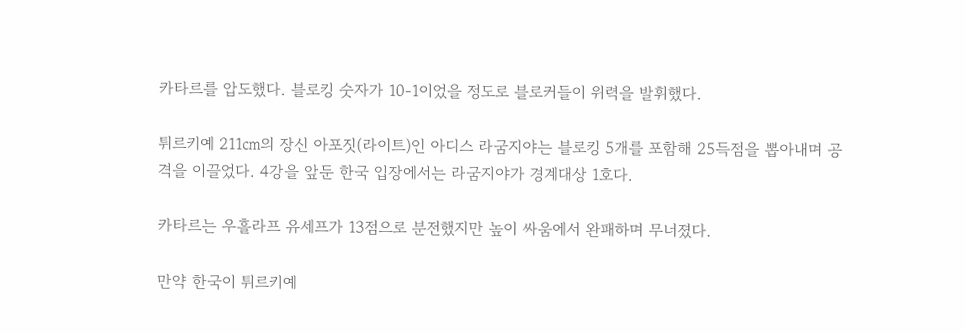카타르를 압도했다. 블로킹 숫자가 10-1이었을 정도로 블로커들이 위력을 발휘했다.

튀르키예 211㎝의 장신 아포짓(라이트)인 아디스 라굼지야는 블로킹 5개를 포함해 25득점을 뽑아내며 공격을 이끌었다. 4강을 앞둔 한국 입장에서는 라굼지야가 경계대상 1호다.

카타르는 우흘라프 유세프가 13점으로 분전했지만 높이 싸움에서 완패하며 무너졌다.

만약 한국이 튀르키예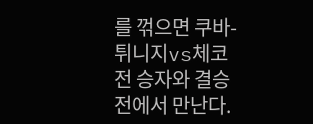를 꺾으면 쿠바-튀니지vs체코전 승자와 결승전에서 만난다.